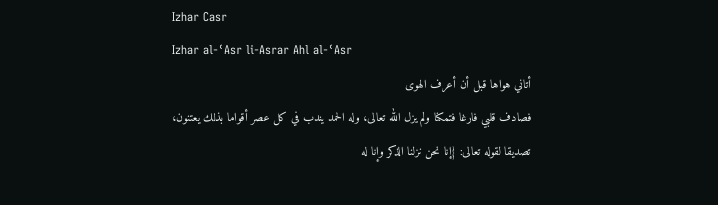Izhar Casr
Izhar al-ʿAsr li-Asrar Ahl al-ʿAsr
أتاني هواها قبل أن أعرف الهوى
فصادف قلبي فارغا فتمكنا ولم يزل الله تعالى، وله الحمد يندب في كل عصر أقواما بذلك يعتنون، تصديقا لقوله تعالى: {إنا نحن نزلنا الذكر وإنا له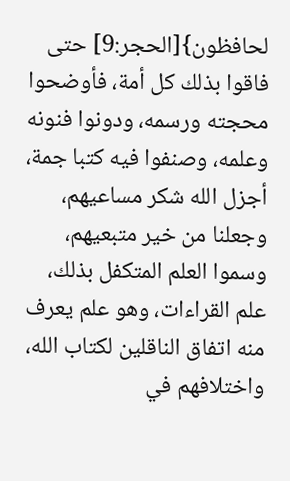لحافظون}[الحجر:9] حتى فاقوا بذلك كل أمة، فأوضحوا محجته ورسمه، ودونوا فنونه وعلمه، وصنفوا فيه كتبا جمة، أجزل الله شكر مساعيهم، وجعلنا من خير متبعيهم، وسموا العلم المتكفل بذلك، علم القراءات، وهو علم يعرف منه اتفاق الناقلين لكتاب الله، واختلافهم في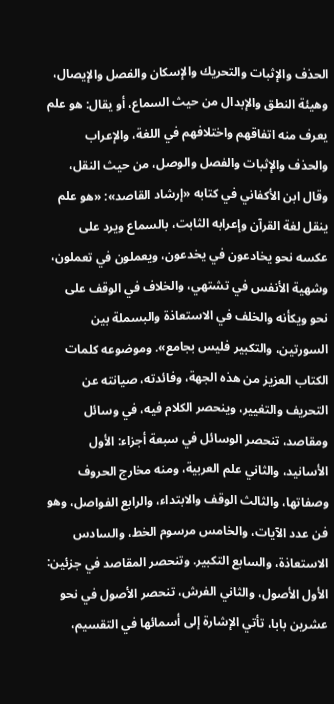الحذف والإثبات والتحريك والإسكان والفصل والإيصال، وهيئة النطق والإبدال من حيث السماع، أو يقال: هو علم يعرف منه اتفاقهم واختلافهم في اللغة، والإعراب والحذف والإثبات والفصل والوصل، من حيث النقل، وقال ابن الأكفاني في كتابه «إرشاد القاصد»: «هو علم ينقل لغة القرآن وإعرابه الثابت، بالسماع ويرد على عكسه نحو يخادعون في يخدعون، ويعملون في تعملون، وشهية الأنفس في تشتهي، والخلاف في الوقف على نحو ويكأنه والخلف في الاستعاذة والبسملة بين السورتين، والتكبير فليس بجامع». وموضوعه كلمات الكتاب العزيز من هذه الجهة، وفائدته، صيانته عن التحريف والتغيير، وينحصر الكلام فيه، في وسائل ومقاصد، تنحصر الوسائل في سبعة أجزاء: الأول الأسانيد، والثاني علم العربية، ومنه مخارج الحروف وصفاتها، والثالث الوقف والابتداء، والرابع الفواصل، وهو فن عدد الآيات، والخامس مرسوم الخط، والسادس الاستعاذة، والسابع التكبير. وتنحصر المقاصد في جزئين: الأول الأصول، والثاني الفرش، تنحصر الأصول في نحو عشرين بابا، تأتي الإشارة إلى أسمائها في التقسيم،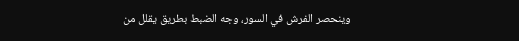وينحصر الفرش في السور، وجه الضبط بطريق يقلل من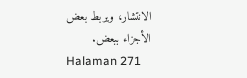الانتشار، ويربط بعض الأجزاء ببعض.
Halaman 271